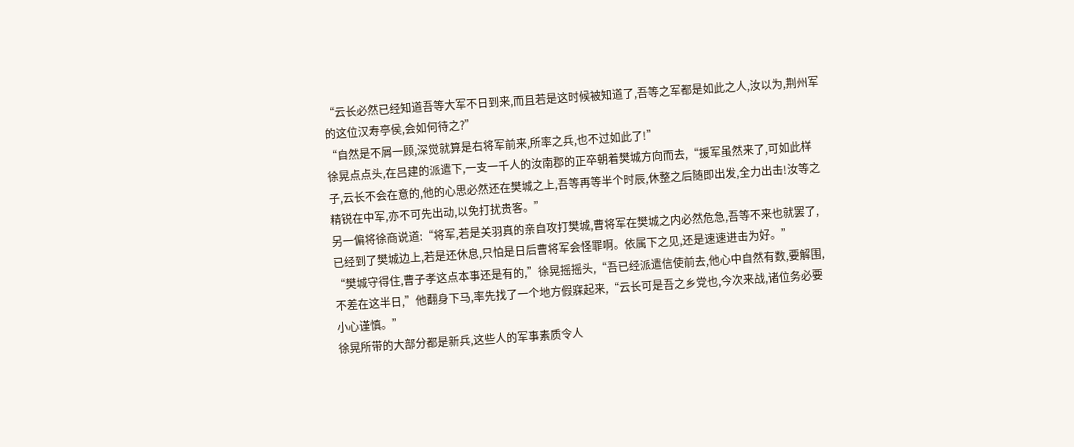“云长必然已经知道吾等大军不日到来,而且若是这时候被知道了,吾等之军都是如此之人,汝以为,荆州军的这位汉寿亭侯,会如何待之?”
“自然是不屑一顾,深觉就算是右将军前来,所率之兵,也不过如此了!”
徐晃点点头,在吕建的派遣下,一支一千人的汝南郡的正卒朝着樊城方向而去,“援军虽然来了,可如此样子,云长不会在意的,他的心思必然还在樊城之上,吾等再等半个时辰,休整之后随即出发,全力出击!汝等之精锐在中军,亦不可先出动,以免打扰贵客。”
另一偏将徐商说道:“将军,若是关羽真的亲自攻打樊城,曹将军在樊城之内必然危急,吾等不来也就罢了,已经到了樊城边上,若是还休息,只怕是日后曹将军会怪罪啊。依属下之见,还是速速进击为好。”
“樊城守得住,曹子孝这点本事还是有的,”徐晃摇摇头,“吾已经派遣信使前去,他心中自然有数,要解围,不差在这半日,”他翻身下马,率先找了一个地方假寐起来,“云长可是吾之乡党也,今次来战,诸位务必要小心谨慎。”
徐晃所带的大部分都是新兵,这些人的军事素质令人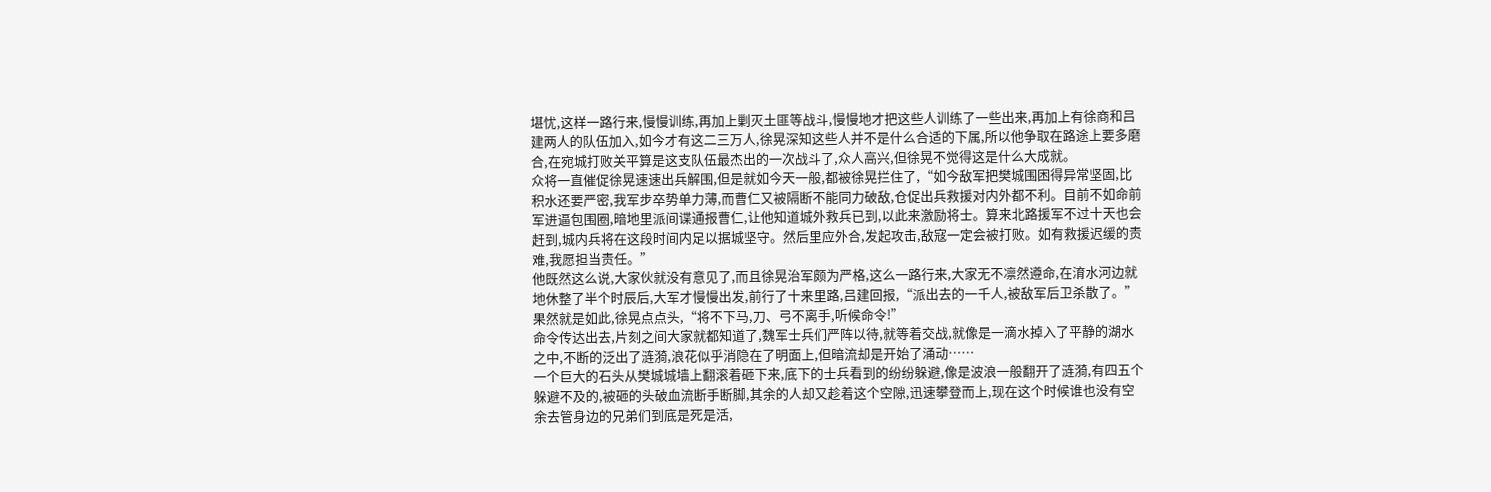堪忧,这样一路行来,慢慢训练,再加上剿灭土匪等战斗,慢慢地才把这些人训练了一些出来,再加上有徐商和吕建两人的队伍加入,如今才有这二三万人,徐晃深知这些人并不是什么合适的下属,所以他争取在路途上要多磨合,在宛城打败关平算是这支队伍最杰出的一次战斗了,众人高兴,但徐晃不觉得这是什么大成就。
众将一直催促徐晃速速出兵解围,但是就如今天一般,都被徐晃拦住了,“如今敌军把樊城围困得异常坚固,比积水还要严密,我军步卒势单力薄,而曹仁又被隔断不能同力破敌,仓促出兵救援对内外都不利。目前不如命前军进逼包围圈,暗地里派间谍通报曹仁,让他知道城外救兵已到,以此来激励将士。算来北路援军不过十天也会赶到,城内兵将在这段时间内足以据城坚守。然后里应外合,发起攻击,敌寇一定会被打败。如有救援迟缓的责难,我愿担当责任。”
他既然这么说,大家伙就没有意见了,而且徐晃治军颇为严格,这么一路行来,大家无不凛然遵命,在淯水河边就地休整了半个时辰后,大军才慢慢出发,前行了十来里路,吕建回报,“派出去的一千人,被敌军后卫杀散了。”
果然就是如此,徐晃点点头,“将不下马,刀、弓不离手,听候命令!”
命令传达出去,片刻之间大家就都知道了,魏军士兵们严阵以待,就等着交战,就像是一滴水掉入了平静的湖水之中,不断的泛出了涟漪,浪花似乎消隐在了明面上,但暗流却是开始了涌动……
一个巨大的石头从樊城城墙上翻滚着砸下来,底下的士兵看到的纷纷躲避,像是波浪一般翻开了涟漪,有四五个躲避不及的,被砸的头破血流断手断脚,其余的人却又趁着这个空隙,迅速攀登而上,现在这个时候谁也没有空余去管身边的兄弟们到底是死是活,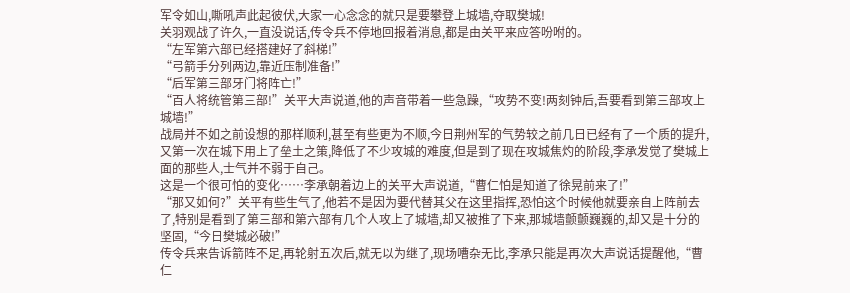军令如山,嘶吼声此起彼伏,大家一心念念的就只是要攀登上城墙,夺取樊城!
关羽观战了许久,一直没说话,传令兵不停地回报着消息,都是由关平来应答吩咐的。
“左军第六部已经搭建好了斜梯!”
“弓箭手分列两边,靠近压制准备!”
“后军第三部牙门将阵亡!”
“百人将统管第三部!”关平大声说道,他的声音带着一些急躁,“攻势不变!两刻钟后,吾要看到第三部攻上城墙!”
战局并不如之前设想的那样顺利,甚至有些更为不顺,今日荆州军的气势较之前几日已经有了一个质的提升,又第一次在城下用上了垒土之策,降低了不少攻城的难度,但是到了现在攻城焦灼的阶段,李承发觉了樊城上面的那些人,士气并不弱于自己。
这是一个很可怕的变化……李承朝着边上的关平大声说道,“曹仁怕是知道了徐晃前来了!”
“那又如何?”关平有些生气了,他若不是因为要代替其父在这里指挥,恐怕这个时候他就要亲自上阵前去了,特别是看到了第三部和第六部有几个人攻上了城墙,却又被推了下来,那城墙颤颤巍巍的,却又是十分的坚固,“今日樊城必破!”
传令兵来告诉箭阵不足,再轮射五次后,就无以为继了,现场嘈杂无比,李承只能是再次大声说话提醒他,“曹仁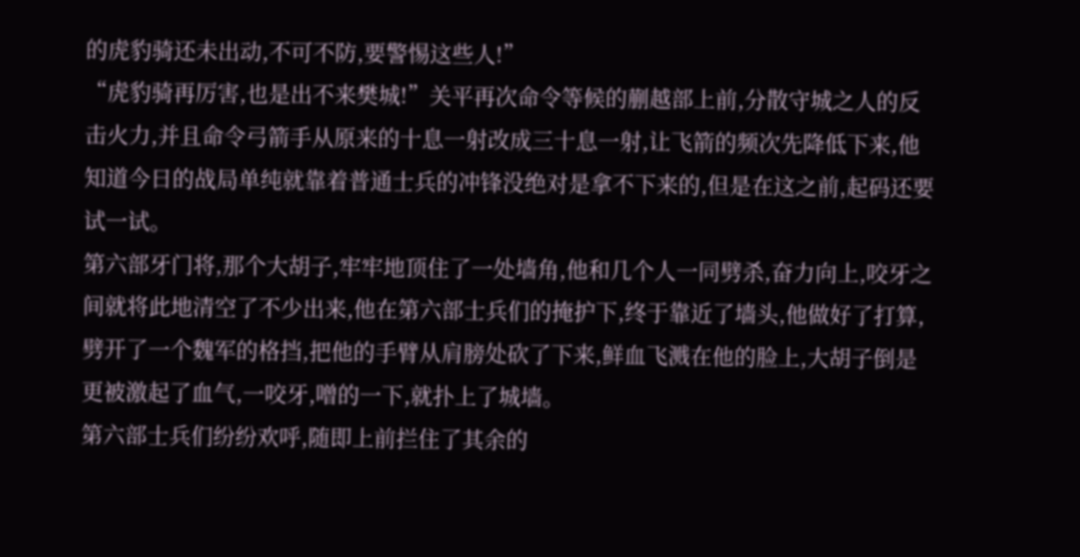的虎豹骑还未出动,不可不防,要警惕这些人!”
“虎豹骑再厉害,也是出不来樊城!”关平再次命令等候的蒯越部上前,分散守城之人的反击火力,并且命令弓箭手从原来的十息一射改成三十息一射,让飞箭的频次先降低下来,他知道今日的战局单纯就靠着普通士兵的冲锋没绝对是拿不下来的,但是在这之前,起码还要试一试。
第六部牙门将,那个大胡子,牢牢地顶住了一处墙角,他和几个人一同劈杀,奋力向上,咬牙之间就将此地清空了不少出来,他在第六部士兵们的掩护下,终于靠近了墙头,他做好了打算,劈开了一个魏军的格挡,把他的手臂从肩膀处砍了下来,鲜血飞溅在他的脸上,大胡子倒是更被激起了血气,一咬牙,噌的一下,就扑上了城墙。
第六部士兵们纷纷欢呼,随即上前拦住了其余的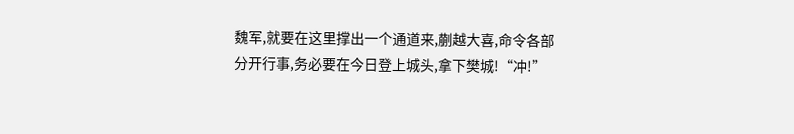魏军,就要在这里撑出一个通道来,蒯越大喜,命令各部分开行事,务必要在今日登上城头,拿下樊城!“冲!”